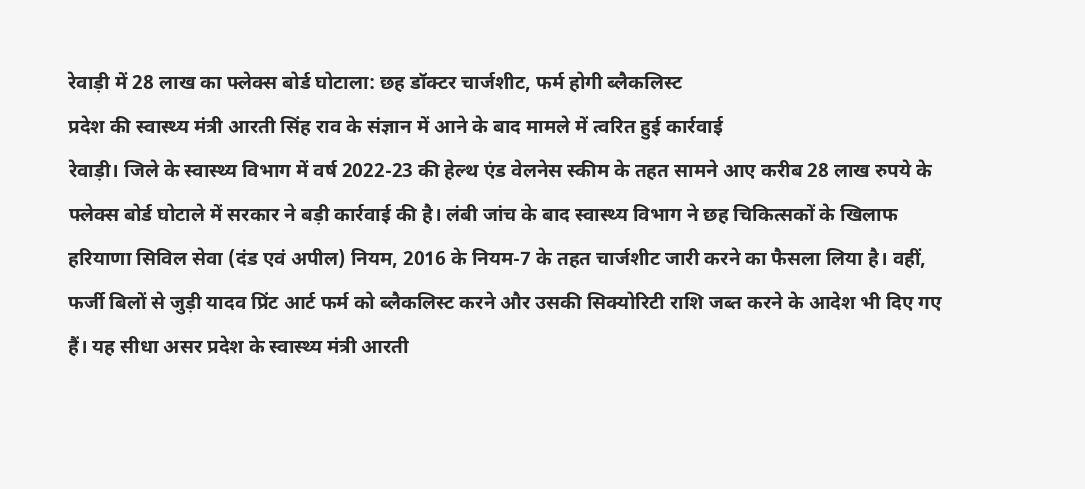रेवाड़ी में 28 लाख का फ्लेक्स बोर्ड घोटाला: छह डॉक्टर चार्जशीट, फर्म होगी ब्लैकलिस्ट
प्रदेश की स्वास्थ्य मंत्री आरती सिंह राव के संज्ञान में आने के बाद मामले में त्वरित हुई कार्रवाई
रेवाड़ी। जिले के स्वास्थ्य विभाग में वर्ष 2022-23 की हेल्थ एंड वेलनेस स्कीम के तहत सामने आए करीब 28 लाख रुपये के फ्लेक्स बोर्ड घोटाले में सरकार ने बड़ी कार्रवाई की है। लंबी जांच के बाद स्वास्थ्य विभाग ने छह चिकित्सकों के खिलाफ हरियाणा सिविल सेवा (दंड एवं अपील) नियम, 2016 के नियम-7 के तहत चार्जशीट जारी करने का फैसला लिया है। वहीं, फर्जी बिलों से जुड़ी यादव प्रिंट आर्ट फर्म को ब्लैकलिस्ट करने और उसकी सिक्योरिटी राशि जब्त करने के आदेश भी दिए गए हैं। यह सीधा असर प्रदेश के स्वास्थ्य मंत्री आरती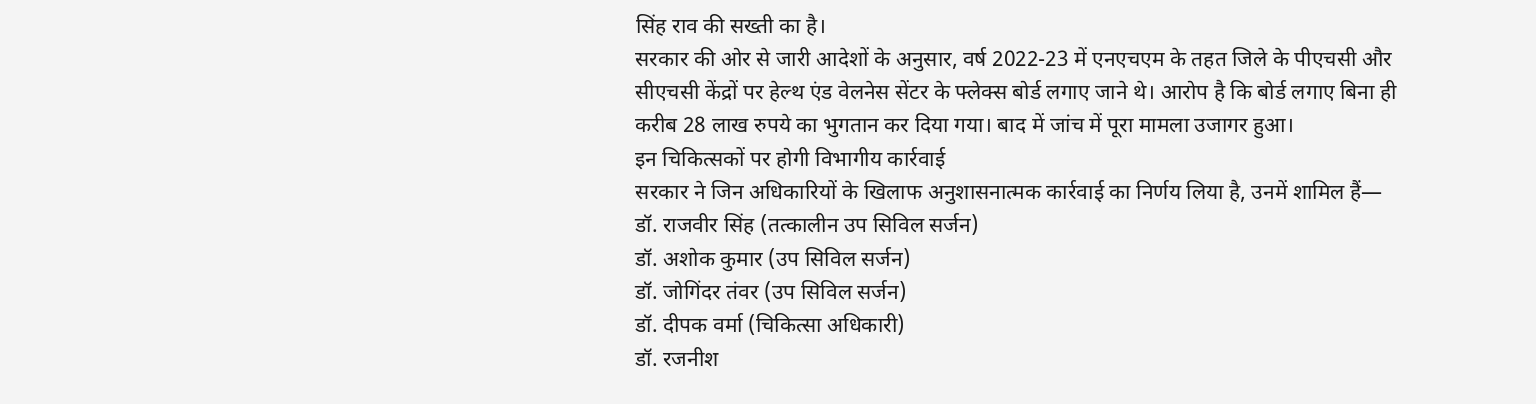सिंह राव की सख्ती का है।
सरकार की ओर से जारी आदेशों के अनुसार, वर्ष 2022-23 में एनएचएम के तहत जिले के पीएचसी और सीएचसी केंद्रों पर हेल्थ एंड वेलनेस सेंटर के फ्लेक्स बोर्ड लगाए जाने थे। आरोप है कि बोर्ड लगाए बिना ही करीब 28 लाख रुपये का भुगतान कर दिया गया। बाद में जांच में पूरा मामला उजागर हुआ।
इन चिकित्सकों पर होगी विभागीय कार्रवाई
सरकार ने जिन अधिकारियों के खिलाफ अनुशासनात्मक कार्रवाई का निर्णय लिया है, उनमें शामिल हैं—
डॉ. राजवीर सिंह (तत्कालीन उप सिविल सर्जन)
डॉ. अशोक कुमार (उप सिविल सर्जन)
डॉ. जोगिंदर तंवर (उप सिविल सर्जन)
डॉ. दीपक वर्मा (चिकित्सा अधिकारी)
डॉ. रजनीश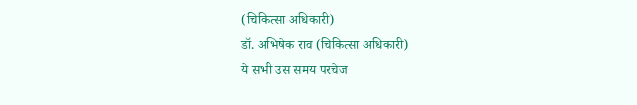(चिकित्सा अधिकारी)
डॉ. अभिषेक राव (चिकित्सा अधिकारी)
ये सभी उस समय परचेज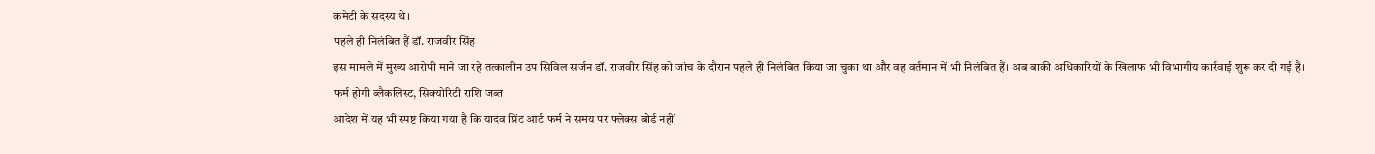कमेटी के सदस्य थे।
पहले ही निलंबित हैं डॉ. राजवीर सिंह
इस मामले में मुख्य आरोपी माने जा रहे तत्कालीन उप सिविल सर्जन डॉ. राजवीर सिंह को जांच के दौरान पहले ही निलंबित किया जा चुका था और वह वर्तमान में भी निलंबित हैं। अब बाकी अधिकारियों के खिलाफ भी विभागीय कार्रवाई शुरू कर दी गई है।
फर्म होगी ब्लैकलिस्ट, सिक्योरिटी राशि जब्त
आदेश में यह भी स्पष्ट किया गया है कि यादव प्रिंट आर्ट फर्म ने समय पर फ्लेक्स बोर्ड नहीं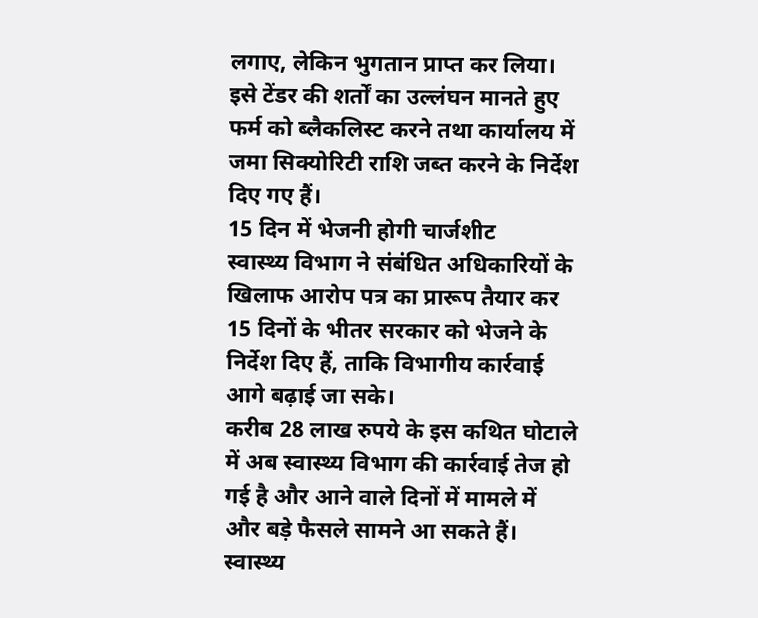लगाए, लेकिन भुगतान प्राप्त कर लिया। इसे टेंडर की शर्तों का उल्लंघन मानते हुए फर्म को ब्लैकलिस्ट करने तथा कार्यालय में जमा सिक्योरिटी राशि जब्त करने के निर्देश दिए गए हैं।
15 दिन में भेजनी होगी चार्जशीट
स्वास्थ्य विभाग ने संबंधित अधिकारियों के खिलाफ आरोप पत्र का प्रारूप तैयार कर 15 दिनों के भीतर सरकार को भेजने के निर्देश दिए हैं, ताकि विभागीय कार्रवाई आगे बढ़ाई जा सके।
करीब 28 लाख रुपये के इस कथित घोटाले में अब स्वास्थ्य विभाग की कार्रवाई तेज हो गई है और आने वाले दिनों में मामले में और बड़े फैसले सामने आ सकते हैं।
स्वास्थ्य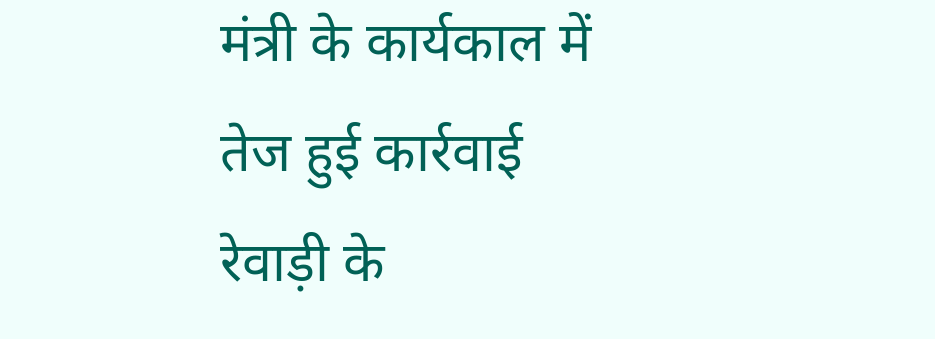मंत्री के कार्यकाल में तेज हुई कार्रवाई
रेवाड़ी के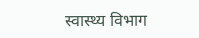स्वास्थ्य विभाग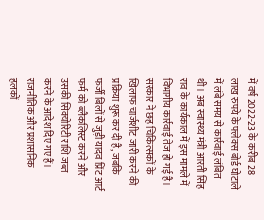में वर्ष 2022-23 के करीब 28 लाख रुपये के फ्लेक्स बोर्ड घोटाले में लंबे समय से कार्रवाई लंबित थी। अब स्वास्थ्य मंत्री आरती सिंह राव के कार्यकाल में इस मामले में विभागीय कार्रवाई तेज हो गई है। सरकार ने छह चिकित्सकों के खिलाफ चार्जशीट जारी करने की प्रक्रिया शुरू कर दी है, जबकि फर्जी बिलों से जुड़ी यादव प्रिंट आर्ट फर्म को ब्लैकलिस्ट करने और उसकी सिक्योरिटी राशि जब्त करने के आदेश दिए गए हैं।
राजनीतिक और प्रशासनिक हलकों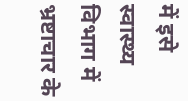में इसे स्वास्थ्य विभाग में भ्रष्टाचार के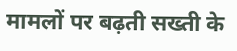मामलों पर बढ़ती सख्ती के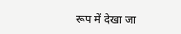रूप में देखा जा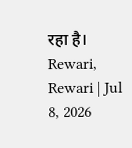रहा है।
Rewari, Rewari | Jul 8, 2026